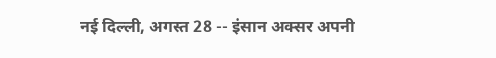नई दिल्ली, अगस्त 28 -- इंसान अक्सर अपनी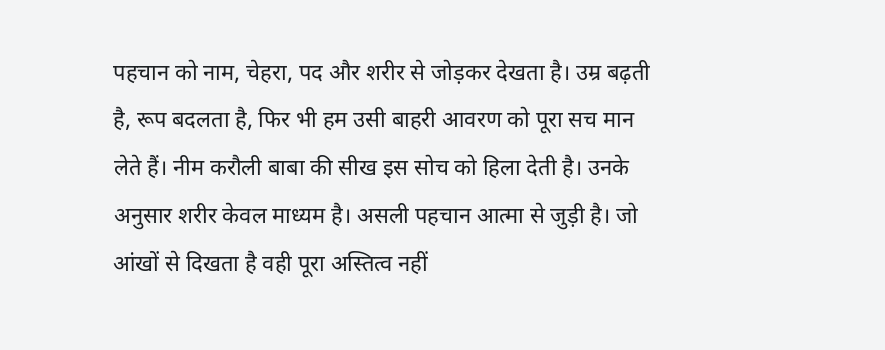पहचान को नाम, चेहरा, पद और शरीर से जोड़कर देखता है। उम्र बढ़ती है, रूप बदलता है, फिर भी हम उसी बाहरी आवरण को पूरा सच मान लेते हैं। नीम करौली बाबा की सीख इस सोच को हिला देती है। उनके अनुसार शरीर केवल माध्यम है। असली पहचान आत्मा से जुड़ी है। जो आंखों से दिखता है वही पूरा अस्तित्व नहीं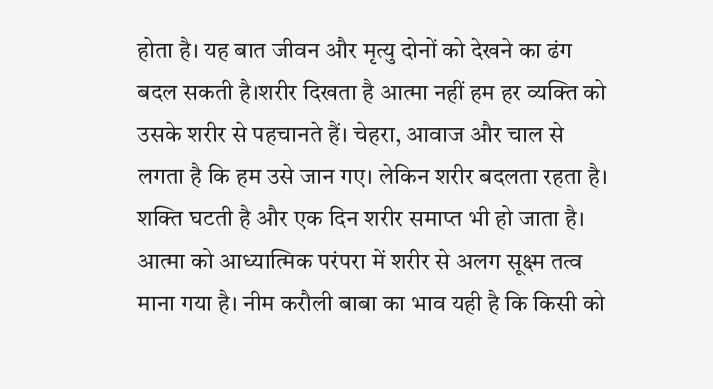होता है। यह बात जीवन और मृत्यु दोनों को देखने का ढंग बदल सकती है।शरीर दिखता है आत्मा नहीं हम हर व्यक्ति को उसके शरीर से पहचानते हैं। चेहरा, आवाज और चाल से लगता है कि हम उसे जान गए। लेकिन शरीर बदलता रहता है। शक्ति घटती है और एक दिन शरीर समाप्त भी हो जाता है। आत्मा को आध्यात्मिक परंपरा में शरीर से अलग सूक्ष्म तत्व माना गया है। नीम करौली बाबा का भाव यही है कि किसी को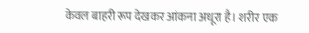केवल बाहरी रूप देखकर आंकना अधूरा है। शरीर एक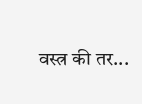वस्त्र की तर...